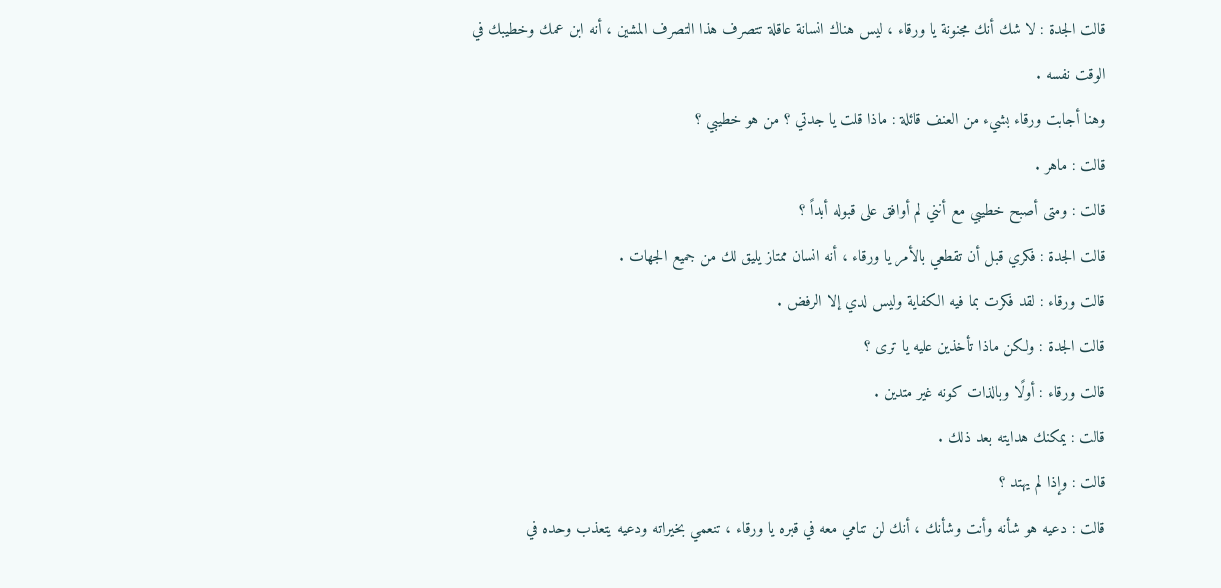قالت الجدة : لا شك أنك مجنونة يا ورقاء ، ليس هناك انسانة عاقلة تتصرف هذا التصرف المشين ، أنه ابن عمك وخطيبك في الوقت نفسه .
وهنا أجابت ورقاء بشيء من العنف قائلة : ماذا قلت يا جدتي ؟ من هو خطيبي ؟
قالت : ماهر .
قالت : ومتى أصبح خطيبي مع أنني لم أوافق على قبوله أبداً ؟
قالت الجدة : فكري قبل أن تقطعي بالأمر يا ورقاء ، أنه انسان ممتاز يليق لك من جميع الجهات .
قالت ورقاء : لقد فكرت بما فيه الكفاية وليس لدي إلا الرفض .
قالت الجدة : ولكن ماذا تأخذين عليه يا ترى ؟
قالت ورقاء : أولًا وبالذات كونه غير متدين .
قالت : يمكنك هدايته بعد ذلك .
قالت : وإذا لم يهتد ؟
قالت : دعيه هو شأنه وأنت وشأنك ، أنك لن تنامي معه في قبره يا ورقاء ، تنعمي بخيراته ودعيه يتعذب وحده في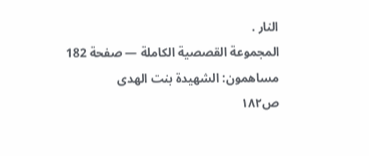النار .
المجموعة القصصية الكاملة — صفحة 182
مساهمون: الشهيدة بنت الهدى
ص١٨٢